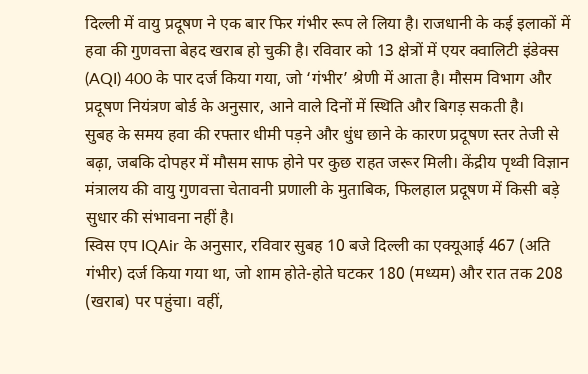दिल्ली में वायु प्रदूषण ने एक बार फिर गंभीर रूप ले लिया है। राजधानी के कई इलाकों में हवा की गुणवत्ता बेहद खराब हो चुकी है। रविवार को 13 क्षेत्रों में एयर क्वालिटी इंडेक्स (AQI) 400 के पार दर्ज किया गया, जो ‘गंभीर’ श्रेणी में आता है। मौसम विभाग और प्रदूषण नियंत्रण बोर्ड के अनुसार, आने वाले दिनों में स्थिति और बिगड़ सकती है।
सुबह के समय हवा की रफ्तार धीमी पड़ने और धुंध छाने के कारण प्रदूषण स्तर तेजी से बढ़ा, जबकि दोपहर में मौसम साफ होने पर कुछ राहत जरूर मिली। केंद्रीय पृथ्वी विज्ञान मंत्रालय की वायु गुणवत्ता चेतावनी प्रणाली के मुताबिक, फिलहाल प्रदूषण में किसी बड़े सुधार की संभावना नहीं है।
स्विस एप IQAir के अनुसार, रविवार सुबह 10 बजे दिल्ली का एक्यूआई 467 (अति गंभीर) दर्ज किया गया था, जो शाम होते-होते घटकर 180 (मध्यम) और रात तक 208 (खराब) पर पहुंचा। वहीं,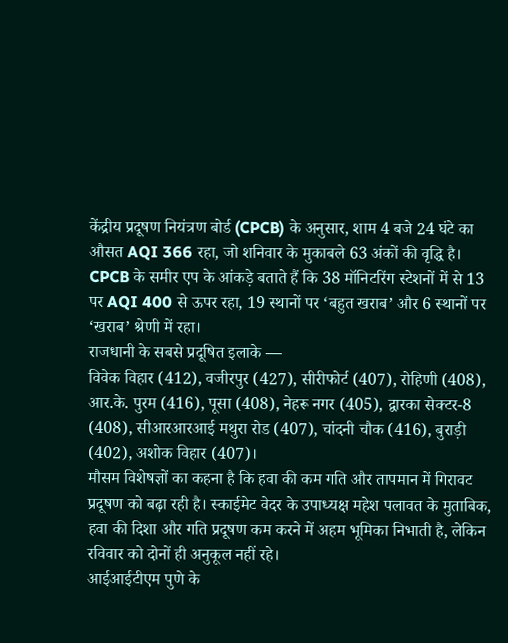केंद्रीय प्रदूषण नियंत्रण बोर्ड (CPCB) के अनुसार, शाम 4 बजे 24 घंटे का औसत AQI 366 रहा, जो शनिवार के मुकाबले 63 अंकों की वृद्धि है।
CPCB के समीर एप के आंकड़े बताते हैं कि 38 मॉनिटरिंग स्टेशनों में से 13 पर AQI 400 से ऊपर रहा, 19 स्थानों पर ‘बहुत खराब’ और 6 स्थानों पर ‘खराब’ श्रेणी में रहा।
राजधानी के सबसे प्रदूषित इलाके —
विवेक विहार (412), वजीरपुर (427), सीरीफोर्ट (407), रोहिणी (408), आर.के. पुरम (416), पूसा (408), नेहरू नगर (405), द्वारका सेक्टर-8 (408), सीआरआरआई मथुरा रोड (407), चांदनी चौक (416), बुराड़ी (402), अशोक विहार (407)।
मौसम विशेषज्ञों का कहना है कि हवा की कम गति और तापमान में गिरावट प्रदूषण को बढ़ा रही है। स्काईमेट वेदर के उपाध्यक्ष महेश पलावत के मुताबिक, हवा की दिशा और गति प्रदूषण कम करने में अहम भूमिका निभाती है, लेकिन रविवार को दोनों ही अनुकूल नहीं रहे।
आईआईटीएम पुणे के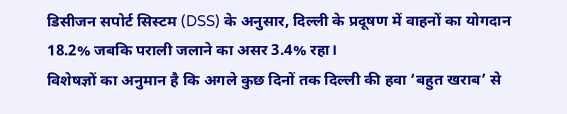डिसीजन सपोर्ट सिस्टम (DSS) के अनुसार, दिल्ली के प्रदूषण में वाहनों का योगदान 18.2% जबकि पराली जलाने का असर 3.4% रहा।
विशेषज्ञों का अनुमान है कि अगले कुछ दिनों तक दिल्ली की हवा ‘बहुत खराब’ से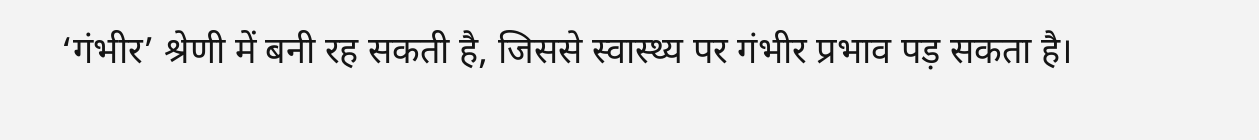‘गंभीर’ श्रेणी में बनी रह सकती है, जिससे स्वास्थ्य पर गंभीर प्रभाव पड़ सकता है।